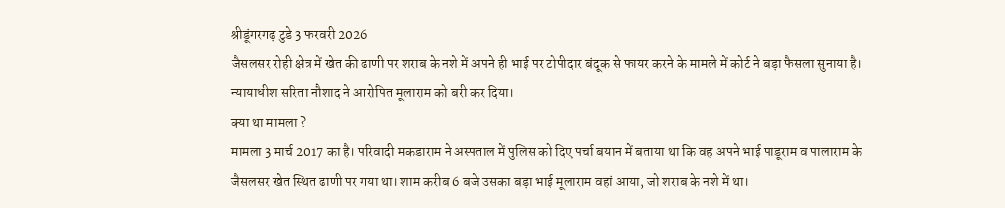श्रीडूंगरगढ़ टुडे 3 फरवरी 2026
जैसलसर रोही क्षेत्र में खेत की ढाणी पर शराब के नशे में अपने ही भाई पर टोपीदार बंदूक से फायर करने के मामले में कोर्ट ने बड़ा फैसला सुनाया है। न्यायाधीश सरिता नौशाद ने आरोपित मूलाराम को बरी कर दिया।
क्या था मामला ?
मामला 3 मार्च 2017 का है। परिवादी मकडाराम ने अस्पताल में पुलिस को दिए पर्चा बयान में बताया था कि वह अपने भाई पाडूराम व पालाराम के जैसलसर खेत स्थित ढाणी पर गया था। शाम करीब 6 बजे उसका बड़ा भाई मूलाराम वहां आया, जो शराब के नशे में था।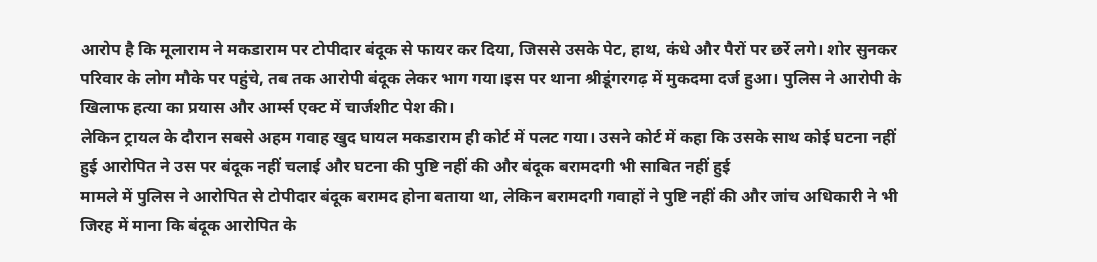आरोप है कि मूलाराम ने मकडाराम पर टोपीदार बंदूक से फायर कर दिया, जिससे उसके पेट, हाथ, कंधे और पैरों पर छर्रे लगे। शोर सुनकर परिवार के लोग मौके पर पहुंचे, तब तक आरोपी बंदूक लेकर भाग गया।इस पर थाना श्रीडूंगरगढ़ में मुकदमा दर्ज हुआ। पुलिस ने आरोपी के खिलाफ हत्या का प्रयास और आर्म्स एक्ट में चार्जशीट पेश की।
लेकिन ट्रायल के दौरान सबसे अहम गवाह खुद घायल मकडाराम ही कोर्ट में पलट गया। उसने कोर्ट में कहा कि उसके साथ कोई घटना नहीं हुई आरोपित ने उस पर बंदूक नहीं चलाई और घटना की पुष्टि नहीं की और बंदूक बरामदगी भी साबित नहीं हुई
मामले में पुलिस ने आरोपित से टोपीदार बंदूक बरामद होना बताया था, लेकिन बरामदगी गवाहों ने पुष्टि नहीं की और जांच अधिकारी ने भी जिरह में माना कि बंदूक आरोपित के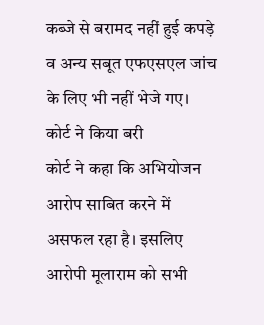कब्जे से बरामद नहीं हुई कपड़े व अन्य सबूत एफएसएल जांच के लिए भी नहीं भेजे गए।
कोर्ट ने किया बरी
कोर्ट ने कहा कि अभियोजन आरोप साबित करने में असफल रहा है। इसलिए आरोपी मूलाराम को सभी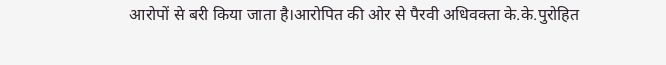आरोपों से बरी किया जाता है।आरोपित की ओर से पैरवी अधिवक्ता के.के.पुरोहित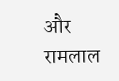और रामलाल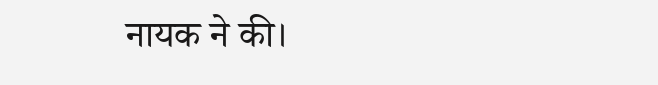नायक ने की।